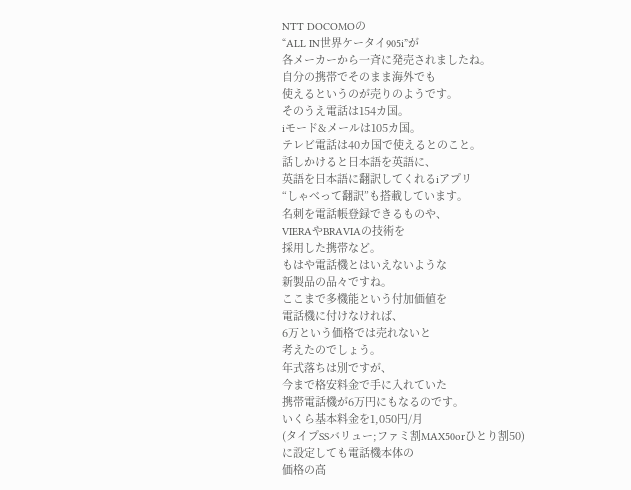NTT DOCOMOの
“ALL IN世界ケータイ905i”が
各メーカーから一斉に発売されましたね。
自分の携帯でそのまま海外でも
使えるというのが売りのようです。
そのうえ電話は154カ国。
iモード&メールは105カ国。
テレビ電話は40カ国で使えるとのこと。
話しかけると日本語を英語に、
英語を日本語に翻訳してくれるiアプリ
“しゃべって翻訳”も搭載しています。
名刺を電話帳登録できるものや、
VIERAやBRAVIAの技術を
採用した携帯など。
もはや電話機とはいえないような
新製品の品々ですね。
ここまで多機能という付加価値を
電話機に付けなければ、
6万という価格では売れないと
考えたのでしょう。
年式落ちは別ですが、
今まで格安料金で手に入れていた
携帯電話機が6万円にもなるのです。
いくら基本料金を1,050円/月
(タイプSSバリュー;ファミ割MAX50orひとり割50)
に設定しても電話機本体の
価格の高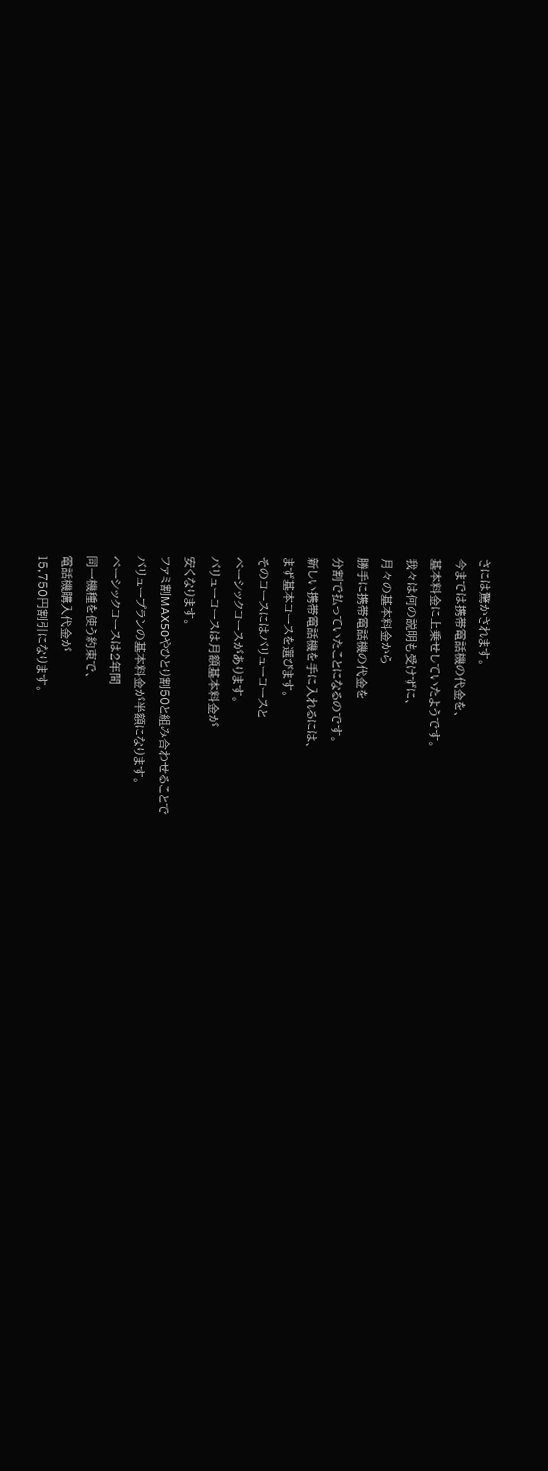さには驚かされます。
今までは携帯電話機の代金を、
基本料金に上乗せしていたようです。
我々は何の説明も受けずに、
月々の基本料金から
勝手に携帯電話機の代金を
分割で払っていたことになるのです。
新しい携帯電話機を手に入れるには、
まず基本コースを選びます。
そのコースにはバリューコースと
ベーシックコースがあります。
バリューコースは月額基本料金が
安くなります。
ファミ割MAX50やひとり割50と組み合わせることで
バリュープランの基本料金が半額になります。
ベーシックコースは2年間
同一機種を使う約束で、
電話機購入代金が
15,750円割引になります。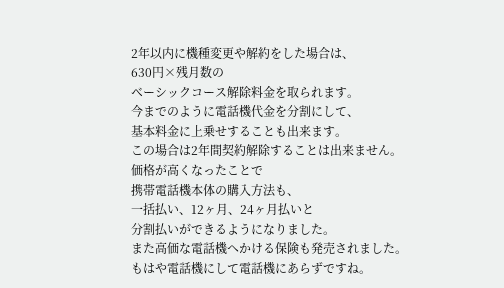2年以内に機種変更や解約をした場合は、
630円×残月数の
ベーシックコース解除料金を取られます。
今までのように電話機代金を分割にして、
基本料金に上乗せすることも出来ます。
この場合は2年間契約解除することは出来ません。
価格が高くなったことで
携帯電話機本体の購入方法も、
一括払い、12ヶ月、24ヶ月払いと
分割払いができるようになりました。
また高価な電話機へかける保険も発売されました。
もはや電話機にして電話機にあらずですね。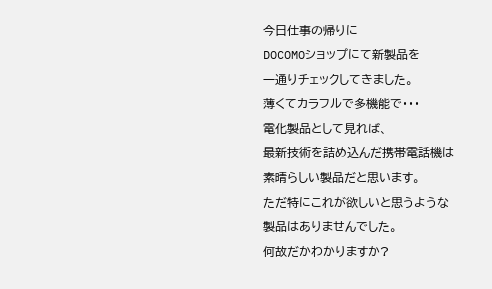今日仕事の帰りに
DOCOMOショップにて新製品を
一通りチェックしてきました。
薄くてカラフルで多機能で・・・
電化製品として見れば、
最新技術を詰め込んだ携帯電話機は
素晴らしい製品だと思います。
ただ特にこれが欲しいと思うような
製品はありませんでした。
何故だかわかりますか?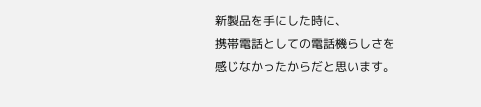新製品を手にした時に、
携帯電話としての電話機らしさを
感じなかったからだと思います。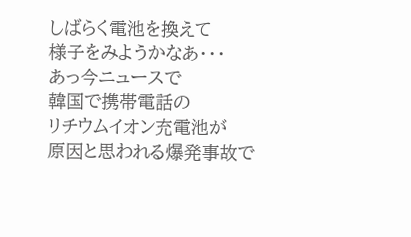しばらく電池を換えて
様子をみようかなあ・・・
あっ今ニュースで
韓国で携帯電話の
リチウムイオン充電池が
原因と思われる爆発事故で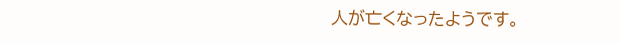人が亡くなったようです。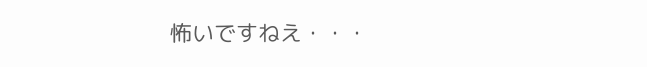怖いですねえ・・・